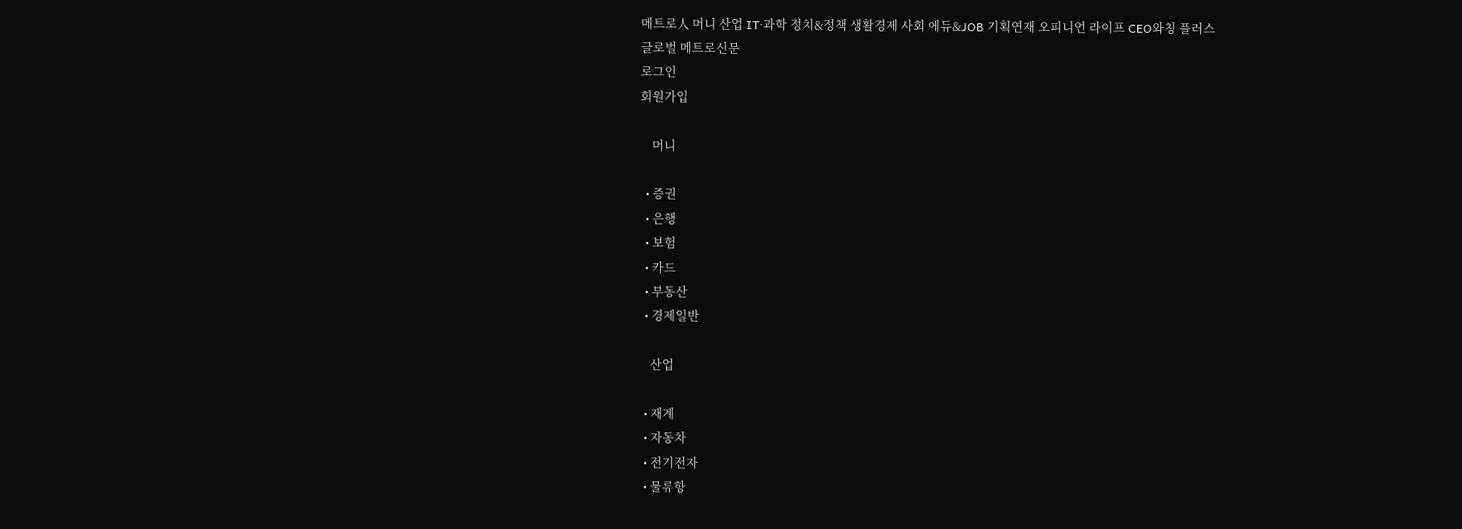메트로人 머니 산업 IT·과학 정치&정책 생활경제 사회 에듀&JOB 기획연재 오피니언 라이프 CEO와칭 플러스
글로벌 메트로신문
로그인
회원가입

    머니

  • 증권
  • 은행
  • 보험
  • 카드
  • 부동산
  • 경제일반

    산업

  • 재계
  • 자동차
  • 전기전자
  • 물류항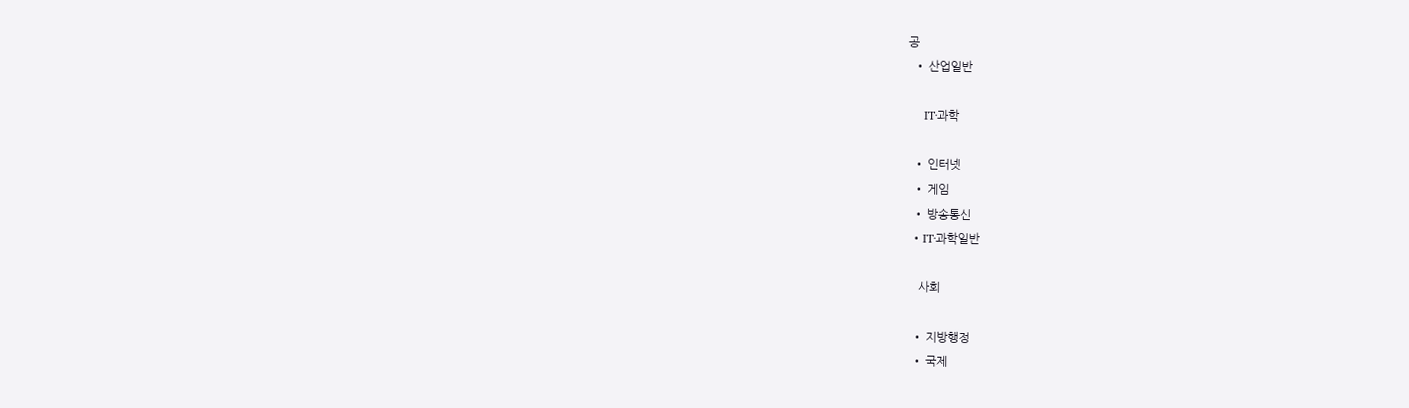공
  • 산업일반

    IT·과학

  • 인터넷
  • 게임
  • 방송통신
  • IT·과학일반

    사회

  • 지방행정
  • 국제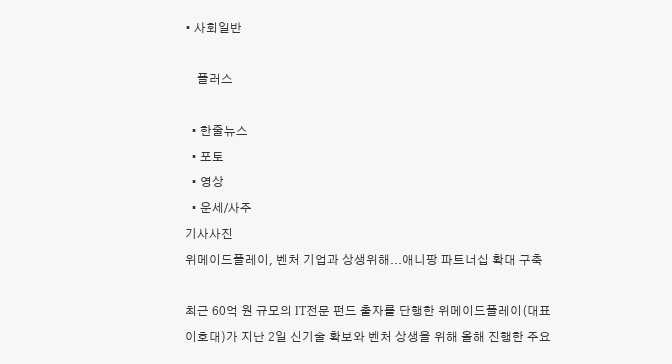• 사회일반

    플러스

  • 한줄뉴스
  • 포토
  • 영상
  • 운세/사주
기사사진
위메이드플레이, 벤처 기업과 상생위해...애니팡 파트너십 확대 구축

최근 60억 원 규모의 IT전문 펀드 출자를 단행한 위메이드플레이(대표 이호대)가 지난 2일 신기술 확보와 벤처 상생을 위해 올해 진행한 주요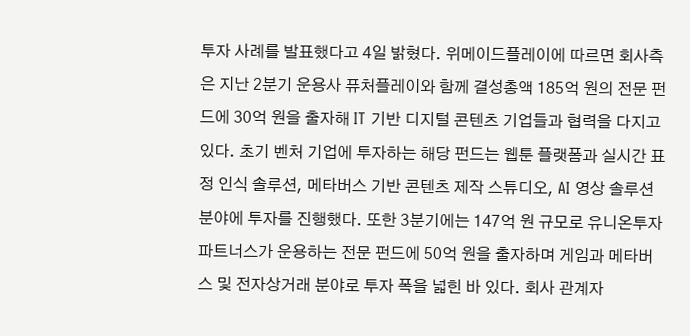투자 사례를 발표했다고 4일 밝혔다. 위메이드플레이에 따르면 회사측은 지난 2분기 운용사 퓨처플레이와 함께 결성총액 185억 원의 전문 펀드에 30억 원을 출자해 IT 기반 디지털 콘텐츠 기업들과 협력을 다지고 있다. 초기 벤처 기업에 투자하는 해당 펀드는 웹툰 플랫폼과 실시간 표정 인식 솔루션, 메타버스 기반 콘텐츠 제작 스튜디오, AI 영상 솔루션 분야에 투자를 진행했다. 또한 3분기에는 147억 원 규모로 유니온투자파트너스가 운용하는 전문 펀드에 50억 원을 출자하며 게임과 메타버스 및 전자상거래 분야로 투자 폭을 넓힌 바 있다. 회사 관계자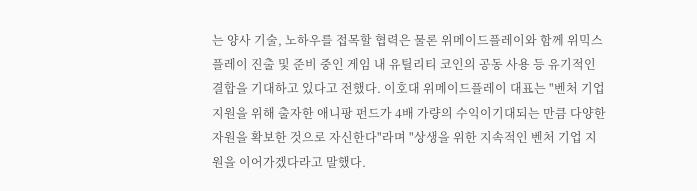는 양사 기술, 노하우를 접목할 협력은 물론 위메이드플레이와 함께 위믹스 플레이 진출 및 준비 중인 게임 내 유틸리티 코인의 공동 사용 등 유기적인 결합을 기대하고 있다고 전했다. 이호대 위메이드플레이 대표는 "벤처 기업 지원을 위해 출자한 애니팡 펀드가 4배 가량의 수익이기대되는 만큼 다양한 자원을 확보한 것으로 자신한다"라며 "상생을 위한 지속적인 벤처 기업 지원을 이어가겠다라고 말했다.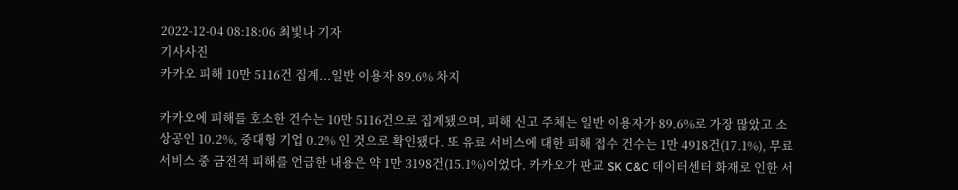2022-12-04 08:18:06 최빛나 기자
기사사진
카카오 피해 10만 5116건 집계...일반 이용자 89.6% 차지

카카오에 피해를 호소한 건수는 10만 5116건으로 집계됐으며, 피해 신고 주체는 일반 이용자가 89.6%로 가장 많았고 소상공인 10.2%, 중대형 기업 0.2% 인 것으로 확인됐다. 또 유료 서비스에 대한 피해 접수 건수는 1만 4918건(17.1%), 무료 서비스 중 금전적 피해를 언급한 내용은 약 1만 3198건(15.1%)이었다. 카카오가 판교 SK C&C 데이터센터 화재로 인한 서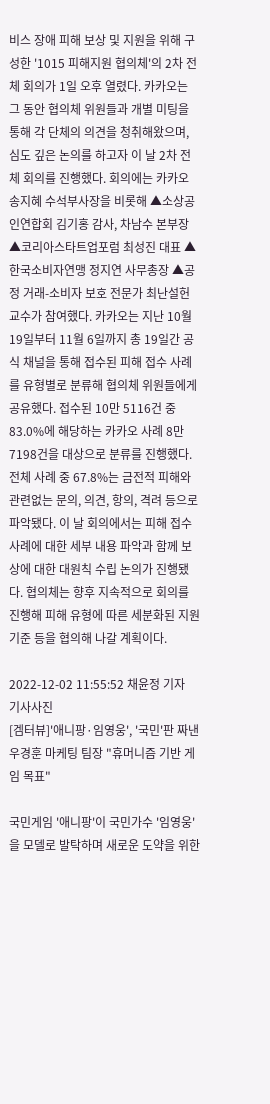비스 장애 피해 보상 및 지원을 위해 구성한 '1015 피해지원 협의체'의 2차 전체 회의가 1일 오후 열렸다. 카카오는 그 동안 협의체 위원들과 개별 미팅을 통해 각 단체의 의견을 청취해왔으며, 심도 깊은 논의를 하고자 이 날 2차 전체 회의를 진행했다. 회의에는 카카오 송지혜 수석부사장을 비롯해 ▲소상공인연합회 김기홍 감사, 차남수 본부장 ▲코리아스타트업포럼 최성진 대표 ▲한국소비자연맹 정지연 사무총장 ▲공정 거래-소비자 보호 전문가 최난설헌 교수가 참여했다. 카카오는 지난 10월 19일부터 11월 6일까지 총 19일간 공식 채널을 통해 접수된 피해 접수 사례를 유형별로 분류해 협의체 위원들에게 공유했다. 접수된 10만 5116건 중 83.0%에 해당하는 카카오 사례 8만 7198건을 대상으로 분류를 진행했다. 전체 사례 중 67.8%는 금전적 피해와 관련없는 문의, 의견, 항의, 격려 등으로 파악됐다. 이 날 회의에서는 피해 접수 사례에 대한 세부 내용 파악과 함께 보상에 대한 대원칙 수립 논의가 진행됐다. 협의체는 향후 지속적으로 회의를 진행해 피해 유형에 따른 세분화된 지원 기준 등을 협의해 나갈 계획이다.

2022-12-02 11:55:52 채윤정 기자
기사사진
[겜터뷰]'애니팡·임영웅', '국민'판 짜낸 우경훈 마케팅 팀장 "휴머니즘 기반 게임 목표"

국민게임 '애니팡'이 국민가수 '임영웅'을 모델로 발탁하며 새로운 도약을 위한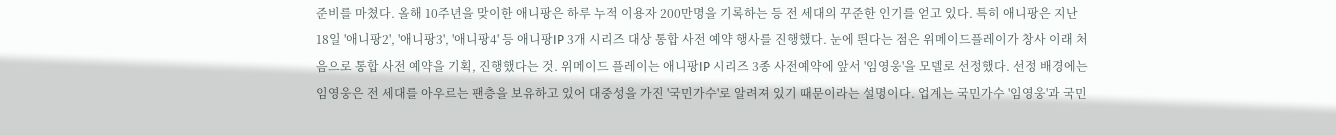준비를 마쳤다. 올해 10주년을 맞이한 애니팡은 하루 누적 이용자 200만명을 기록하는 등 전 세대의 꾸준한 인기를 얻고 있다. 특히 애니팡은 지난 18일 '애니팡2', '애니팡3', '애니팡4' 등 애니팡IP 3개 시리즈 대상 통합 사전 예약 행사를 진행했다. 눈에 띈다는 점은 위메이드플레이가 창사 이래 처음으로 통합 사전 예약을 기획, 진행했다는 것. 위메이드 플레이는 애니팡IP 시리즈 3종 사전예약에 앞서 '임영웅'을 모델로 선정했다. 선정 배경에는 임영웅은 전 세대를 아우르는 팬층을 보유하고 있어 대중성을 가진 '국민가수'로 알려져 있기 때문이라는 설명이다. 업계는 국민가수 '임영웅'과 국민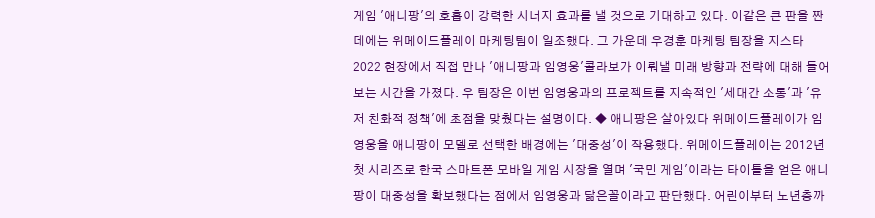게임 '애니팡'의 호흡이 강력한 시너지 효과를 낼 것으로 기대하고 있다. 이같은 큰 판을 짠 데에는 위메이드플레이 마케팅팀이 일조했다. 그 가운데 우경훈 마케팅 팀장을 지스타2022 현장에서 직접 만나 '애니팡과 임영웅'콜라보가 이뤄낼 미래 방향과 전략에 대해 들어보는 시간을 가졌다. 우 팀장은 이번 임영웅과의 프로젝트를 지속적인 '세대간 소통'과 '유저 친화적 정책'에 초점을 맞췄다는 설명이다. ◆ 애니팡은 살아있다 위메이드플레이가 임영웅을 애니팡이 모델로 선택한 배경에는 '대중성'이 작용했다. 위메이드플레이는 2012년 첫 시리즈로 한국 스마트폰 모바일 게임 시장을 열며 '국민 게임'이라는 타이틀을 얻은 애니팡이 대중성을 확보했다는 점에서 임영웅과 닮은꼴이라고 판단했다. 어린이부터 노년층까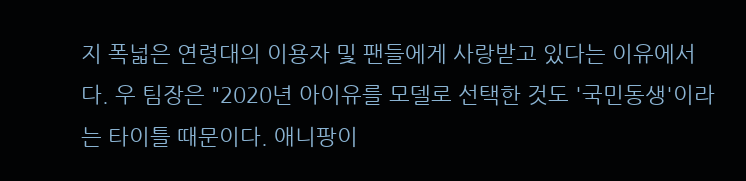지 폭넓은 연령대의 이용자 및 팬들에게 사랑받고 있다는 이유에서다. 우 팀장은 "2020년 아이유를 모델로 선택한 것도 '국민동생'이라는 타이틀 때문이다. 애니팡이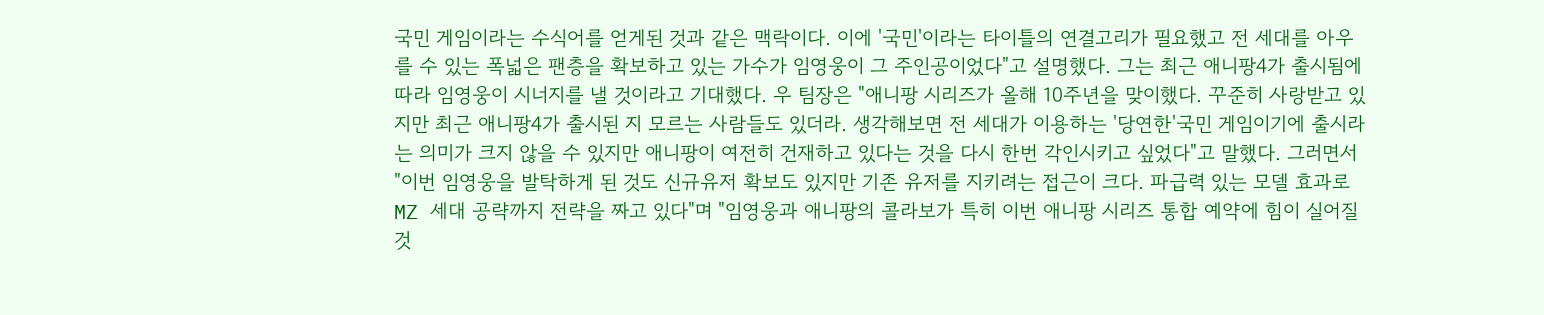국민 게임이라는 수식어를 얻게된 것과 같은 맥락이다. 이에 '국민'이라는 타이틀의 연결고리가 필요했고 전 세대를 아우를 수 있는 폭넓은 팬층을 확보하고 있는 가수가 임영웅이 그 주인공이었다"고 설명했다. 그는 최근 애니팡4가 출시됨에 따라 임영웅이 시너지를 낼 것이라고 기대했다. 우 팀장은 "애니팡 시리즈가 올해 10주년을 맞이했다. 꾸준히 사랑받고 있지만 최근 애니팡4가 출시된 지 모르는 사람들도 있더라. 생각해보면 전 세대가 이용하는 '당연한'국민 게임이기에 출시라는 의미가 크지 않을 수 있지만 애니팡이 여전히 건재하고 있다는 것을 다시 한번 각인시키고 싶었다"고 말했다. 그러면서 "이번 임영웅을 발탁하게 된 것도 신규유저 확보도 있지만 기존 유저를 지키려는 접근이 크다. 파급력 있는 모델 효과로 MZ 세대 공략까지 전략을 짜고 있다"며 "임영웅과 애니팡의 콜라보가 특히 이번 애니팡 시리즈 통합 예약에 힘이 실어질 것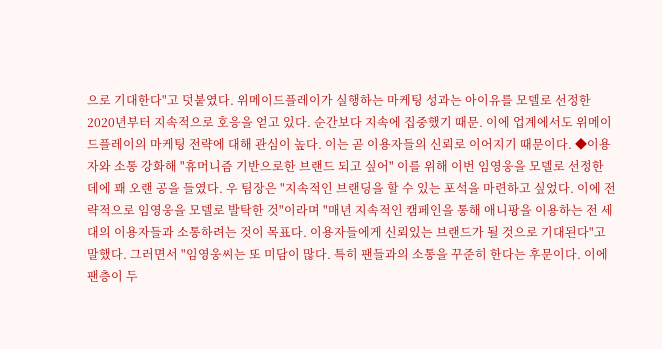으로 기대한다"고 덧붙였다. 위메이드플레이가 실행하는 마케팅 성과는 아이유를 모델로 선정한 2020년부터 지속적으로 호응을 얻고 있다. 순간보다 지속에 집중했기 때문. 이에 업계에서도 위메이드플레이의 마케팅 전략에 대해 관심이 높다. 이는 곧 이용자들의 신뢰로 이어지기 때문이다. ◆이용자와 소통 강화해 "휴머니즘 기반으로한 브랜드 되고 싶어" 이를 위해 이번 임영웅을 모델로 선정한 데에 꽤 오랜 공을 들였다. 우 팀장은 "지속적인 브랜딩을 할 수 있는 포석을 마련하고 싶었다. 이에 전략적으로 임영웅을 모델로 발탁한 것"이라며 "매년 지속적인 캠페인을 통해 애니팡을 이용하는 전 세대의 이용자들과 소통하려는 것이 목표다. 이용자들에게 신뢰있는 브랜드가 될 것으로 기대된다"고 말했다. 그러면서 "임영웅씨는 또 미담이 많다. 특히 팬들과의 소통을 꾸준히 한다는 후문이다. 이에 팬층이 두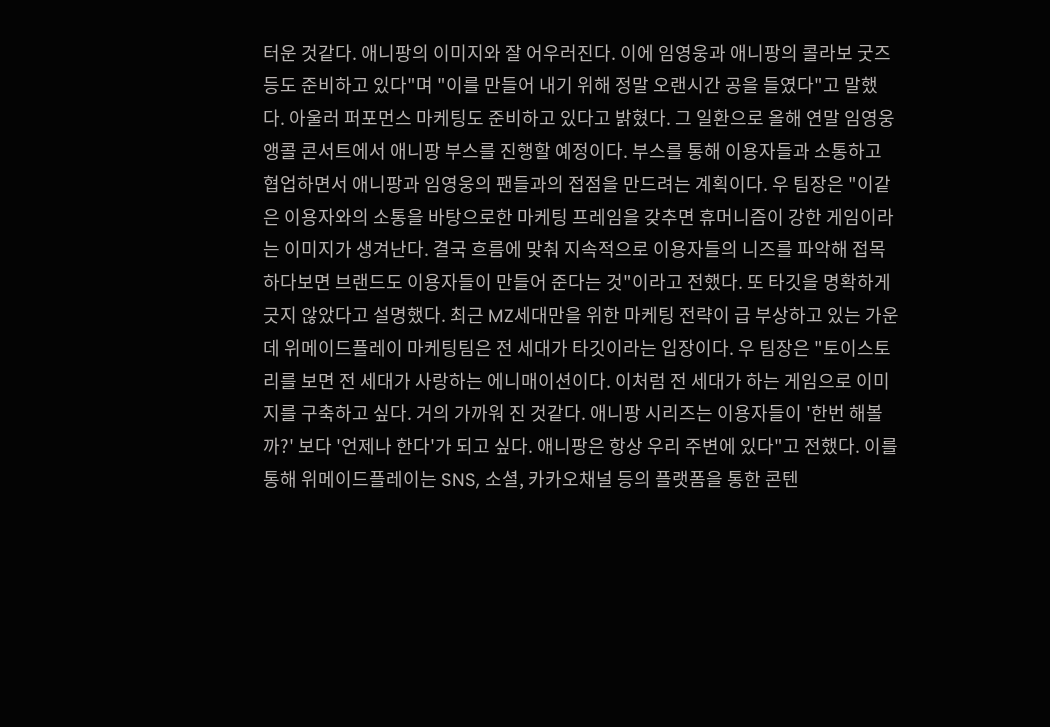터운 것같다. 애니팡의 이미지와 잘 어우러진다. 이에 임영웅과 애니팡의 콜라보 굿즈 등도 준비하고 있다"며 "이를 만들어 내기 위해 정말 오랜시간 공을 들였다"고 말했다. 아울러 퍼포먼스 마케팅도 준비하고 있다고 밝혔다. 그 일환으로 올해 연말 임영웅 앵콜 콘서트에서 애니팡 부스를 진행할 예정이다. 부스를 통해 이용자들과 소통하고 협업하면서 애니팡과 임영웅의 팬들과의 접점을 만드려는 계획이다. 우 팀장은 "이같은 이용자와의 소통을 바탕으로한 마케팅 프레임을 갖추면 휴머니즘이 강한 게임이라는 이미지가 생겨난다. 결국 흐름에 맞춰 지속적으로 이용자들의 니즈를 파악해 접목하다보면 브랜드도 이용자들이 만들어 준다는 것"이라고 전했다. 또 타깃을 명확하게 긋지 않았다고 설명했다. 최근 MZ세대만을 위한 마케팅 전략이 급 부상하고 있는 가운데 위메이드플레이 마케팅팀은 전 세대가 타깃이라는 입장이다. 우 팀장은 "토이스토리를 보면 전 세대가 사랑하는 에니매이션이다. 이처럼 전 세대가 하는 게임으로 이미지를 구축하고 싶다. 거의 가까워 진 것같다. 애니팡 시리즈는 이용자들이 '한번 해볼까?' 보다 '언제나 한다'가 되고 싶다. 애니팡은 항상 우리 주변에 있다"고 전했다. 이를 통해 위메이드플레이는 SNS, 소셜, 카카오채널 등의 플랫폼을 통한 콘텐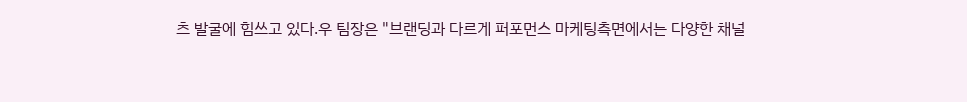츠 발굴에 힘쓰고 있다.우 팀장은 "브랜딩과 다르게 퍼포먼스 마케팅측면에서는 다양한 채널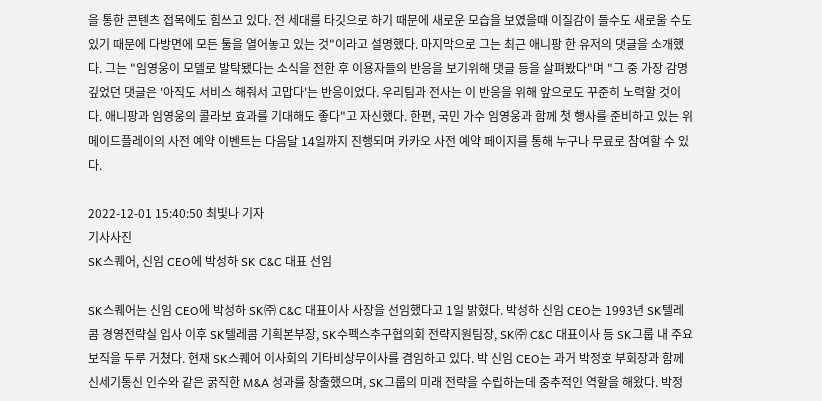을 통한 콘텐츠 접목에도 힘쓰고 있다. 전 세대를 타깃으로 하기 때문에 새로운 모습을 보였을때 이질감이 들수도 새로울 수도 있기 때문에 다방면에 모든 툴을 열어놓고 있는 것"이라고 설명했다. 마지막으로 그는 최근 애니팡 한 유저의 댓글을 소개했다. 그는 "임영웅이 모델로 발탁됐다는 소식을 전한 후 이용자들의 반응을 보기위해 댓글 등을 살펴봤다"며 "그 중 가장 감명깊었던 댓글은 '아직도 서비스 해줘서 고맙다'는 반응이었다. 우리팀과 전사는 이 반응을 위해 앞으로도 꾸준히 노력할 것이다. 애니팡과 임영웅의 콜라보 효과를 기대해도 좋다"고 자신했다. 한편, 국민 가수 임영웅과 함께 첫 행사를 준비하고 있는 위메이드플레이의 사전 예약 이벤트는 다음달 14일까지 진행되며 카카오 사전 예약 페이지를 통해 누구나 무료로 참여할 수 있다.

2022-12-01 15:40:50 최빛나 기자
기사사진
SK스퀘어, 신임 CEO에 박성하 SK C&C 대표 선임

SK스퀘어는 신임 CEO에 박성하 SK㈜ C&C 대표이사 사장을 선임했다고 1일 밝혔다. 박성하 신임 CEO는 1993년 SK텔레콤 경영전략실 입사 이후 SK텔레콤 기획본부장, SK수펙스추구협의회 전략지원팀장, SK㈜ C&C 대표이사 등 SK그룹 내 주요 보직을 두루 거쳤다. 현재 SK스퀘어 이사회의 기타비상무이사를 겸임하고 있다. 박 신임 CEO는 과거 박정호 부회장과 함께 신세기통신 인수와 같은 굵직한 M&A 성과를 창출했으며, SK그룹의 미래 전략을 수립하는데 중추적인 역할을 해왔다. 박정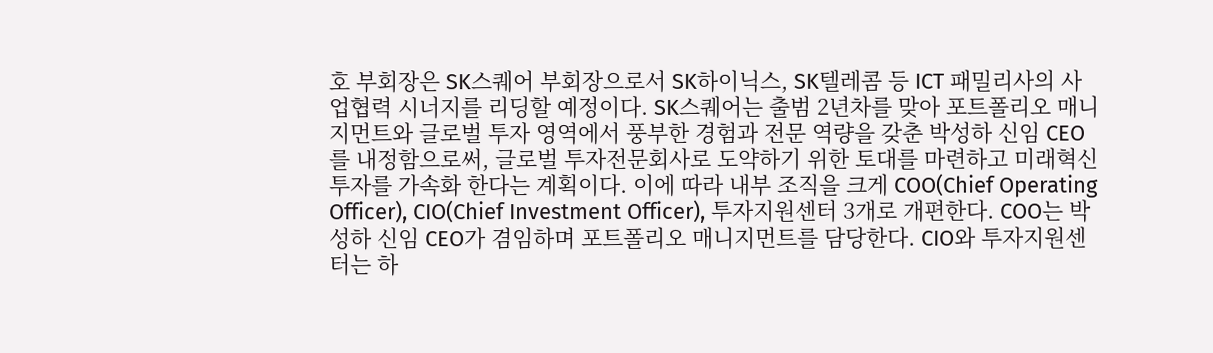호 부회장은 SK스퀘어 부회장으로서 SK하이닉스, SK텔레콤 등 ICT 패밀리사의 사업협력 시너지를 리딩할 예정이다. SK스퀘어는 출범 2년차를 맞아 포트폴리오 매니지먼트와 글로벌 투자 영역에서 풍부한 경험과 전문 역량을 갖춘 박성하 신임 CEO를 내정함으로써, 글로벌 투자전문회사로 도약하기 위한 토대를 마련하고 미래혁신 투자를 가속화 한다는 계획이다. 이에 따라 내부 조직을 크게 COO(Chief Operating Officer), CIO(Chief Investment Officer), 투자지원센터 3개로 개편한다. COO는 박성하 신임 CEO가 겸임하며 포트폴리오 매니지먼트를 담당한다. CIO와 투자지원센터는 하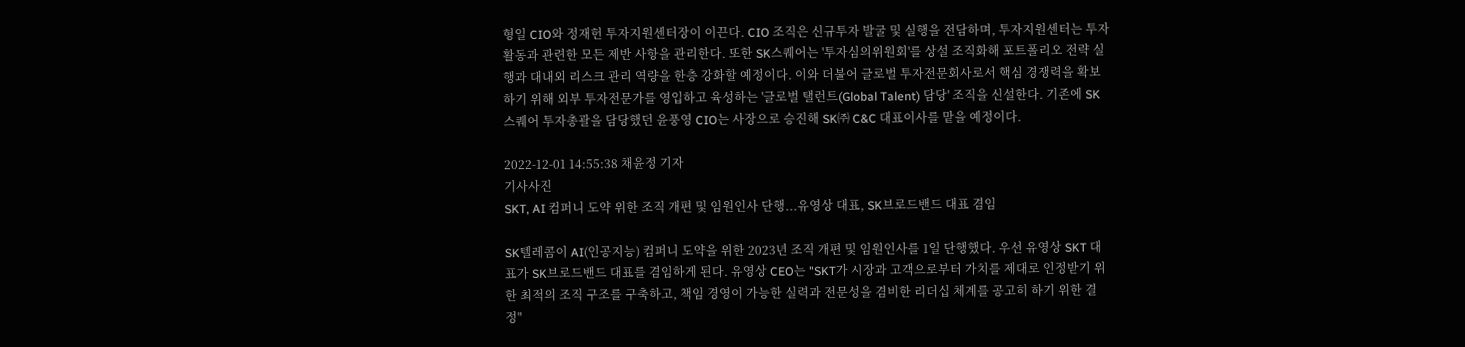형일 CIO와 정재헌 투자지원센터장이 이끈다. CIO 조직은 신규투자 발굴 및 실행을 전담하며, 투자지원센터는 투자활동과 관련한 모든 제반 사항을 관리한다. 또한 SK스퀘어는 '투자심의위원회'를 상설 조직화해 포트폴리오 전략 실행과 대내외 리스크 관리 역량을 한층 강화할 예정이다. 이와 더불어 글로벌 투자전문회사로서 핵심 경쟁력을 확보하기 위해 외부 투자전문가를 영입하고 육성하는 '글로벌 탤런트(Global Talent) 담당' 조직을 신설한다. 기존에 SK스퀘어 투자총괄을 담당했던 윤풍영 CIO는 사장으로 승진해 SK㈜ C&C 대표이사를 맡을 예정이다.

2022-12-01 14:55:38 채윤정 기자
기사사진
SKT, AI 컴퍼니 도약 위한 조직 개편 및 임원인사 단행...유영상 대표, SK브로드밴드 대표 겸임

SK텔레콤이 AI(인공지능) 컴퍼니 도약을 위한 2023년 조직 개편 및 임원인사를 1일 단행했다. 우선 유영상 SKT 대표가 SK브로드밴드 대표를 겸임하게 된다. 유영상 CEO는 "SKT가 시장과 고객으로부터 가치를 제대로 인정받기 위한 최적의 조직 구조를 구축하고, 책임 경영이 가능한 실력과 전문성을 겸비한 리더십 체계를 공고히 하기 위한 결정"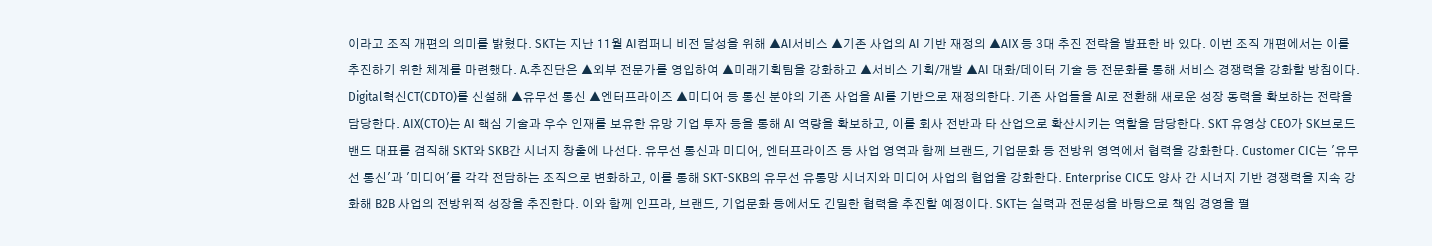이라고 조직 개편의 의미를 밝혔다. SKT는 지난 11월 AI컴퍼니 비전 달성을 위해 ▲AI서비스 ▲기존 사업의 AI 기반 재정의 ▲AIX 등 3대 추진 전략을 발표한 바 있다. 이번 조직 개편에서는 이를 추진하기 위한 체계를 마련했다. A.추진단은 ▲외부 전문가를 영입하여 ▲미래기획팀을 강화하고 ▲서비스 기획/개발 ▲AI 대화/데이터 기술 등 전문화를 통해 서비스 경쟁력을 강화할 방침이다. Digital혁신CT(CDTO)를 신설해 ▲유무선 통신 ▲엔터프라이즈 ▲미디어 등 통신 분야의 기존 사업을 AI를 기반으로 재정의한다. 기존 사업들을 AI로 전환해 새로운 성장 동력을 확보하는 전략을 담당한다. AIX(CTO)는 AI 핵심 기술과 우수 인재를 보유한 유망 기업 투자 등을 통해 AI 역량을 확보하고, 이를 회사 전반과 타 산업으로 확산시키는 역할을 담당한다. SKT 유영상 CEO가 SK브로드밴드 대표를 겸직해 SKT와 SKB간 시너지 창출에 나선다. 유무선 통신과 미디어, 엔터프라이즈 등 사업 영역과 함께 브랜드, 기업문화 등 전방위 영역에서 협력을 강화한다. Customer CIC는 '유무선 통신'과 '미디어'를 각각 전담하는 조직으로 변화하고, 이를 통해 SKT-SKB의 유무선 유통망 시너지와 미디어 사업의 협업을 강화한다. Enterprise CIC도 양사 간 시너지 기반 경쟁력을 지속 강화해 B2B 사업의 전방위적 성장을 추진한다. 이와 함께 인프라, 브랜드, 기업문화 등에서도 긴밀한 협력을 추진할 예정이다. SKT는 실력과 전문성을 바탕으로 책임 경영을 펼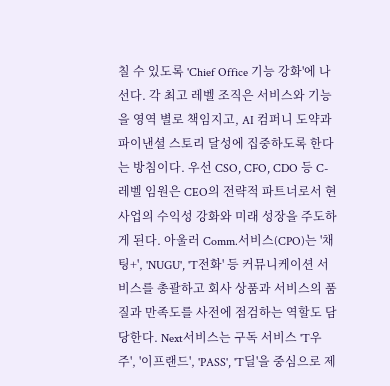칠 수 있도록 'Chief Office 기능 강화'에 나선다. 각 최고 레벨 조직은 서비스와 기능을 영역 별로 책임지고, AI 컴퍼니 도약과 파이낸셜 스토리 달성에 집중하도록 한다는 방침이다. 우선 CSO, CFO, CDO 등 C-레벨 임원은 CEO의 전략적 파트너로서 현 사업의 수익성 강화와 미래 성장을 주도하게 된다. 아울러 Comm.서비스(CPO)는 '채팅+', 'NUGU', 'T전화' 등 커뮤니케이션 서비스를 총괄하고 회사 상품과 서비스의 품질과 만족도를 사전에 점검하는 역할도 담당한다. Next서비스는 구독 서비스 'T우주', '이프랜드', 'PASS', 'T딜'을 중심으로 제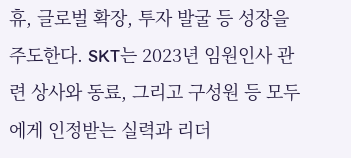휴, 글로벌 확장, 투자 발굴 등 성장을 주도한다. SKT는 2023년 임원인사 관련 상사와 동료, 그리고 구성원 등 모두에게 인정받는 실력과 리더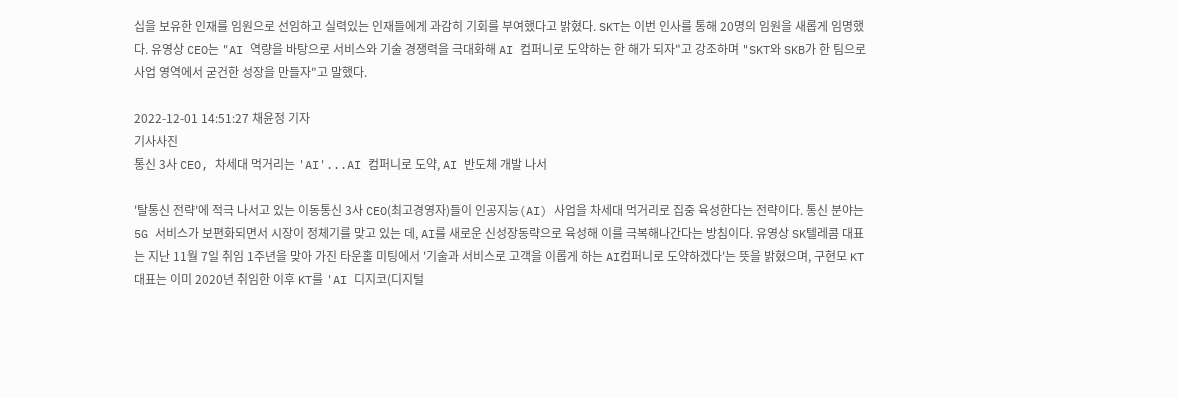십을 보유한 인재를 임원으로 선임하고 실력있는 인재들에게 과감히 기회를 부여했다고 밝혔다. SKT는 이번 인사를 통해 20명의 임원을 새롭게 임명했다. 유영상 CEO는 "AI 역량을 바탕으로 서비스와 기술 경쟁력을 극대화해 AI 컴퍼니로 도약하는 한 해가 되자"고 강조하며 "SKT와 SKB가 한 팀으로 사업 영역에서 굳건한 성장을 만들자"고 말했다.

2022-12-01 14:51:27 채윤정 기자
기사사진
통신 3사 CEO, 차세대 먹거리는 'AI'...AI 컴퍼니로 도약, AI 반도체 개발 나서

'탈통신 전략'에 적극 나서고 있는 이동통신 3사 CEO(최고경영자)들이 인공지능(AI) 사업을 차세대 먹거리로 집중 육성한다는 전략이다. 통신 분야는 5G 서비스가 보편화되면서 시장이 정체기를 맞고 있는 데, AI를 새로운 신성장동략으로 육성해 이를 극복해나간다는 방침이다. 유영상 SK텔레콤 대표는 지난 11월 7일 취임 1주년을 맞아 가진 타운홀 미팅에서 '기술과 서비스로 고객을 이롭게 하는 AI컴퍼니로 도약하겠다'는 뜻을 밝혔으며, 구현모 KT 대표는 이미 2020년 취임한 이후 KT를 'AI 디지코(디지털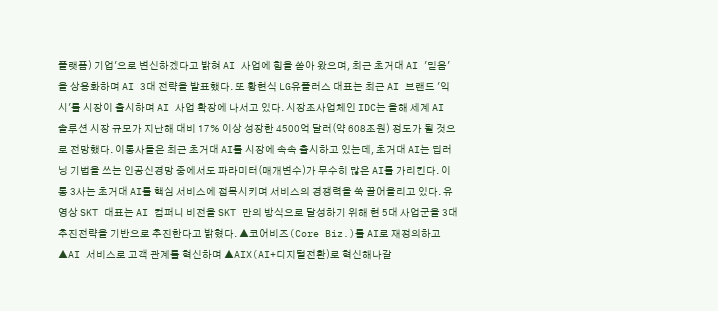플랫폼) 기업'으로 변신하겠다고 밝혀 AI 사업에 힘을 쏟아 왔으며, 최근 초거대 AI '믿음'을 상용화하며 AI 3대 전략을 발표했다. 또 황현식 LG유플러스 대표는 최근 AI 브랜드 '익시'를 시장이 출시하며 AI 사업 확장에 나서고 있다. 시장조사업체인 IDC는 올해 세계 AI 솔루션 시장 규모가 지난해 대비 17% 이상 성장한 4500억 달러(약 608조원) 정도가 될 것으로 전망했다. 이통사들은 최근 초거대 AI를 시장에 속속 출시하고 있는데, 초거대 AI는 딥러닝 기법을 쓰는 인공신경망 중에서도 파라미터(매개변수)가 무수히 많은 AI를 가리킨다. 이통 3사는 초거대 AI를 핵심 서비스에 접목시키며 서비스의 경쟁력을 쑥 끌어올리고 있다. 유영상 SKT 대표는 AI 컴퍼니 비전을 SKT 만의 방식으로 달성하기 위해 현 5대 사업군을 3대 추진전략을 기반으로 추진한다고 밝혔다. ▲코어비즈(Core Biz.)를 AI로 재정의하고 ▲AI 서비스로 고객 관계를 혁신하며 ▲AIX(AI+디지털전환)로 혁신해나갈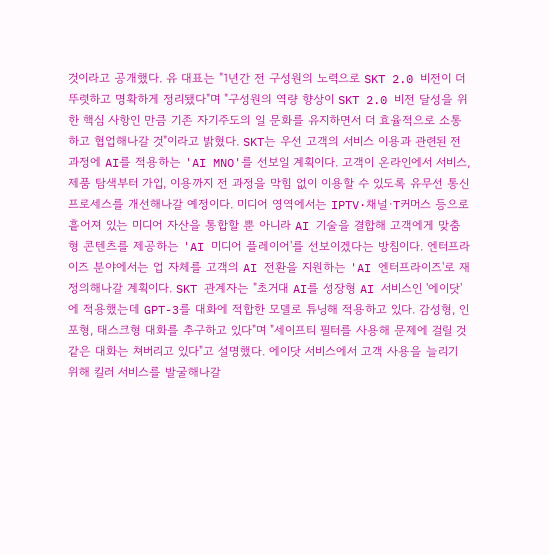것이라고 공개했다. 유 대표는 "1년간 전 구성원의 노력으로 SKT 2.0 비전이 더 뚜렷하고 명확하게 정리됐다"며 "구성원의 역량 향상이 SKT 2.0 비전 달성을 위한 핵심 사항인 만큼 기존 자기주도의 일 문화를 유지하면서 더 효율적으로 소통하고 협업해나갈 것"이라고 밝혔다. SKT는 우선 고객의 서비스 이용과 관련된 전 과정에 AI를 적용하는 'AI MNO'를 선보일 계획이다. 고객이 온라인에서 서비스, 제품 탐색부터 가입, 이용까지 전 과정을 막힘 없이 이용할 수 있도록 유무선 통신 프로세스를 개선해나갈 예정이다. 미디어 영역에서는 IPTV·채널·T커머스 등으로 흩어져 있는 미디어 자산을 통합할 뿐 아니라 AI 기술을 결합해 고객에게 맞춤형 콘텐츠를 제공하는 'AI 미디어 플레이어'를 선보이겠다는 방침이다. 엔터프라이즈 분야에서는 업 자체를 고객의 AI 전환을 지원하는 'AI 엔터프라이즈'로 재정의해나갈 계획이다. SKT 관계자는 "초거대 AI를 성장형 AI 서비스인 '에이닷'에 적용했는데 GPT-3를 대화에 적합한 모델로 튜닝해 적용하고 있다. 감성형, 인포형, 태스크형 대화를 추구하고 있다"며 "세이프티 필터를 사용해 문제에 걸릴 것 같은 대화는 쳐버리고 있다"고 설명했다. 에이닷 서비스에서 고객 사용을 늘리기 위해 킬러 서비스를 발굴해나갈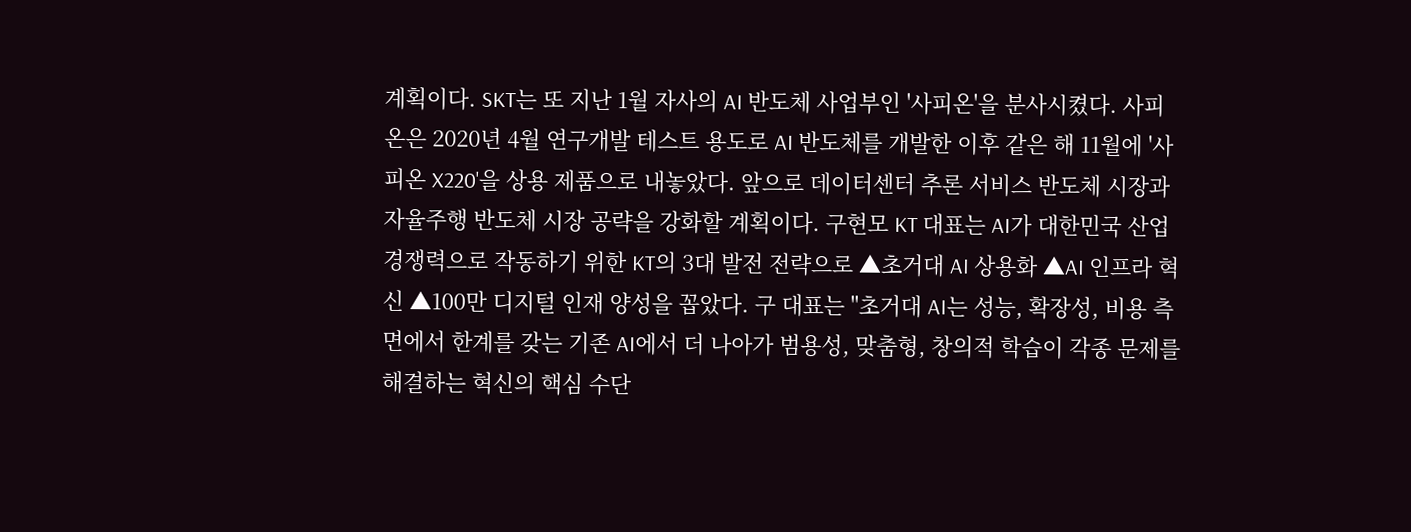계획이다. SKT는 또 지난 1월 자사의 AI 반도체 사업부인 '사피온'을 분사시켰다. 사피온은 2020년 4월 연구개발 테스트 용도로 AI 반도체를 개발한 이후 같은 해 11월에 '사피온 X220'을 상용 제품으로 내놓았다. 앞으로 데이터센터 추론 서비스 반도체 시장과 자율주행 반도체 시장 공략을 강화할 계획이다. 구현모 KT 대표는 AI가 대한민국 산업 경쟁력으로 작동하기 위한 KT의 3대 발전 전략으로 ▲초거대 AI 상용화 ▲AI 인프라 혁신 ▲100만 디지털 인재 양성을 꼽았다. 구 대표는 "초거대 AI는 성능, 확장성, 비용 측면에서 한계를 갖는 기존 AI에서 더 나아가 범용성, 맞춤형, 창의적 학습이 각종 문제를 해결하는 혁신의 핵심 수단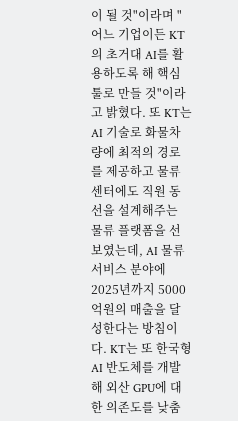이 될 것"이라며 "어느 기업이든 KT의 초거대 AI를 활용하도록 해 핵심 툴로 만들 것"이라고 밝혔다. 또 KT는 AI 기술로 화물차량에 최적의 경로를 제공하고 물류센터에도 직원 동선을 설계해주는 물류 플랫폼을 선보였는데, AI 물류 서비스 분야에 2025년까지 5000억원의 매출을 달성한다는 방침이다. KT는 또 한국형 AI 반도체를 개발해 외산 GPU에 대한 의존도를 낮춤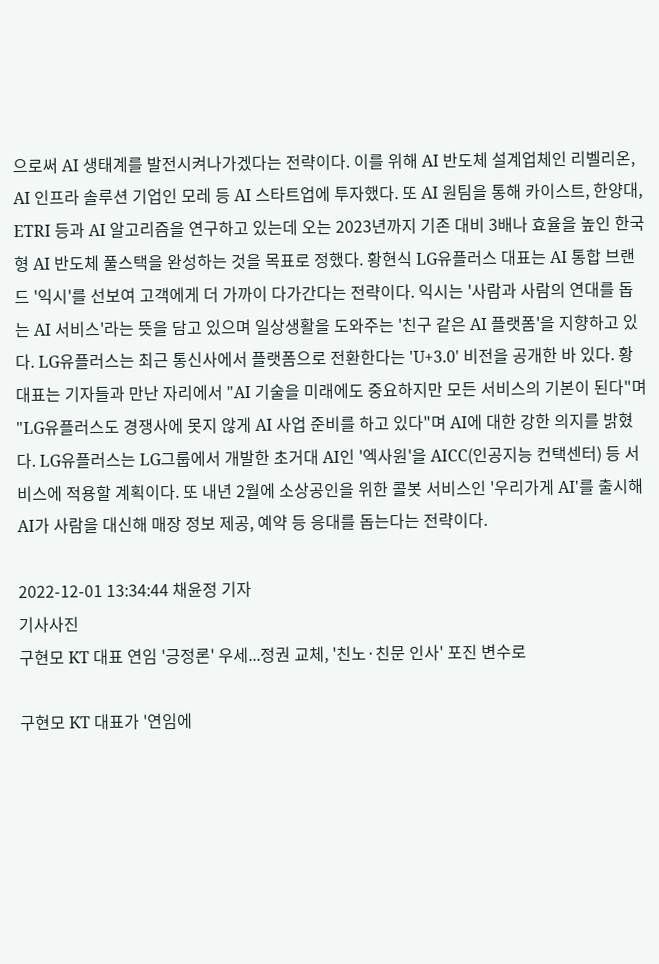으로써 AI 생태계를 발전시켜나가겠다는 전략이다. 이를 위해 AI 반도체 설계업체인 리벨리온, AI 인프라 솔루션 기업인 모레 등 AI 스타트업에 투자했다. 또 AI 원팀을 통해 카이스트, 한양대, ETRI 등과 AI 알고리즘을 연구하고 있는데 오는 2023년까지 기존 대비 3배나 효율을 높인 한국형 AI 반도체 풀스택을 완성하는 것을 목표로 정했다. 황현식 LG유플러스 대표는 AI 통합 브랜드 '익시'를 선보여 고객에게 더 가까이 다가간다는 전략이다. 익시는 '사람과 사람의 연대를 돕는 AI 서비스'라는 뜻을 담고 있으며 일상생활을 도와주는 '친구 같은 AI 플랫폼'을 지향하고 있다. LG유플러스는 최근 통신사에서 플랫폼으로 전환한다는 'U+3.0' 비전을 공개한 바 있다. 황 대표는 기자들과 만난 자리에서 "AI 기술을 미래에도 중요하지만 모든 서비스의 기본이 된다"며 "LG유플러스도 경쟁사에 못지 않게 AI 사업 준비를 하고 있다"며 AI에 대한 강한 의지를 밝혔다. LG유플러스는 LG그룹에서 개발한 초거대 AI인 '엑사원'을 AICC(인공지능 컨택센터) 등 서비스에 적용할 계획이다. 또 내년 2월에 소상공인을 위한 콜봇 서비스인 '우리가게 AI'를 출시해 AI가 사람을 대신해 매장 정보 제공, 예약 등 응대를 돕는다는 전략이다.

2022-12-01 13:34:44 채윤정 기자
기사사진
구현모 KT 대표 연임 '긍정론' 우세...정권 교체, '친노·친문 인사' 포진 변수로

구현모 KT 대표가 '연임에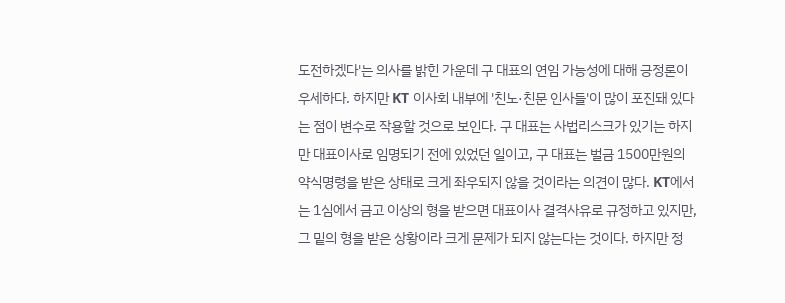도전하겠다'는 의사를 밝힌 가운데 구 대표의 연임 가능성에 대해 긍정론이 우세하다. 하지만 KT 이사회 내부에 '친노·친문 인사들'이 많이 포진돼 있다는 점이 변수로 작용할 것으로 보인다. 구 대표는 사법리스크가 있기는 하지만 대표이사로 임명되기 전에 있었던 일이고, 구 대표는 벌금 1500만원의 약식명령을 받은 상태로 크게 좌우되지 않을 것이라는 의견이 많다. KT에서는 1심에서 금고 이상의 형을 받으면 대표이사 결격사유로 규정하고 있지만, 그 밑의 형을 받은 상황이라 크게 문제가 되지 않는다는 것이다. 하지만 정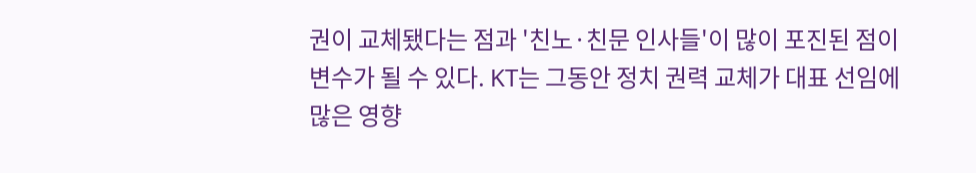권이 교체됐다는 점과 '친노·친문 인사들'이 많이 포진된 점이 변수가 될 수 있다. KT는 그동안 정치 권력 교체가 대표 선임에 많은 영향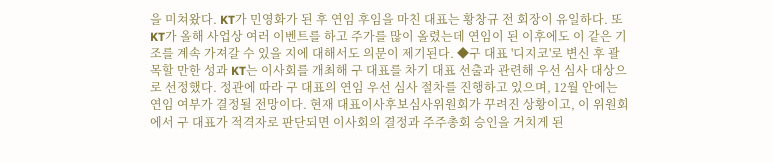을 미쳐왔다. KT가 민영화가 된 후 연임 후임을 마친 대표는 황창규 전 회장이 유일하다. 또 KT가 올해 사업상 여러 이벤트를 하고 주가를 많이 올렸는데 연임이 된 이후에도 이 같은 기조를 계속 가져갈 수 있을 지에 대해서도 의문이 제기된다. ◆구 대표 '디지코'로 변신 후 괄목할 만한 성과 KT는 이사회를 개최해 구 대표를 차기 대표 선출과 관련해 우선 심사 대상으로 선정했다. 정관에 따라 구 대표의 연임 우선 심사 절차를 진행하고 있으며, 12월 안에는 연임 여부가 결정될 전망이다. 현재 대표이사후보심사위원회가 꾸려진 상황이고, 이 위원회에서 구 대표가 적격자로 판단되면 이사회의 결정과 주주총회 승인을 거치게 된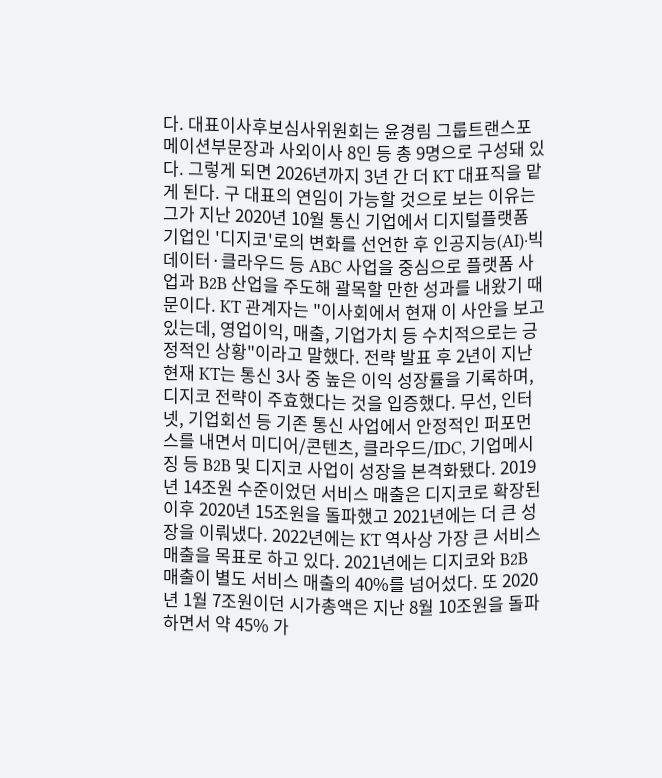다. 대표이사후보심사위원회는 윤경림 그룹트랜스포메이션부문장과 사외이사 8인 등 총 9명으로 구성돼 있다. 그렇게 되면 2026년까지 3년 간 더 KT 대표직을 맡게 된다. 구 대표의 연임이 가능할 것으로 보는 이유는 그가 지난 2020년 10월 통신 기업에서 디지털플랫폼 기업인 '디지코'로의 변화를 선언한 후 인공지능(AI)·빅데이터·클라우드 등 ABC 사업을 중심으로 플랫폼 사업과 B2B 산업을 주도해 괄목할 만한 성과를 내왔기 때문이다. KT 관계자는 "이사회에서 현재 이 사안을 보고 있는데, 영업이익, 매출, 기업가치 등 수치적으로는 긍정적인 상황"이라고 말했다. 전략 발표 후 2년이 지난 현재 KT는 통신 3사 중 높은 이익 성장률을 기록하며, 디지코 전략이 주효했다는 것을 입증했다. 무선, 인터넷, 기업회선 등 기존 통신 사업에서 안정적인 퍼포먼스를 내면서 미디어/콘텐츠, 클라우드/IDC, 기업메시징 등 B2B 및 디지코 사업이 성장을 본격화됐다. 2019년 14조원 수준이었던 서비스 매출은 디지코로 확장된 이후 2020년 15조원을 돌파했고 2021년에는 더 큰 성장을 이뤄냈다. 2022년에는 KT 역사상 가장 큰 서비스 매출을 목표로 하고 있다. 2021년에는 디지코와 B2B 매출이 별도 서비스 매출의 40%를 넘어섰다. 또 2020년 1월 7조원이던 시가총액은 지난 8월 10조원을 돌파하면서 약 45% 가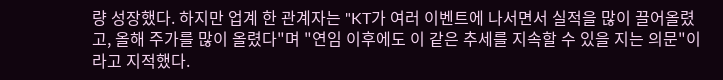량 성장했다. 하지만 업계 한 관계자는 "KT가 여러 이벤트에 나서면서 실적을 많이 끌어올렸고, 올해 주가를 많이 올렸다"며 "연임 이후에도 이 같은 추세를 지속할 수 있을 지는 의문"이라고 지적했다.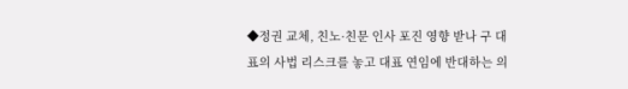◆정권 교체, 친노·친문 인사 포진 영향 받나 구 대표의 사법 리스크를 놓고 대표 연임에 반대하는 의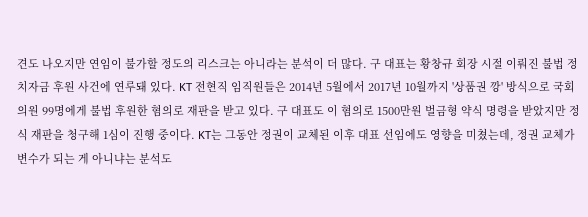견도 나오지만 연임이 불가할 정도의 리스크는 아니라는 분석이 더 많다. 구 대표는 황창규 회장 시절 이뤄진 불법 정치자금 후원 사건에 연루돼 있다. KT 전현직 임직원들은 2014년 5월에서 2017년 10월까지 '상품권 깡' 방식으로 국회의원 99명에게 불법 후원한 혐의로 재판을 받고 있다. 구 대표도 이 혐의로 1500만원 벌금형 약식 명령을 받았지만 정식 재판을 청구해 1심이 진행 중이다. KT는 그동안 정권이 교체된 이후 대표 선임에도 영향을 미쳤는데, 정권 교체가 변수가 되는 게 아니냐는 분석도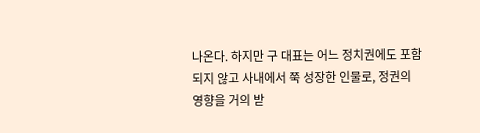나온다. 하지만 구 대표는 어느 정치권에도 포함되지 않고 사내에서 쭉 성장한 인물로, 정권의 영향을 거의 받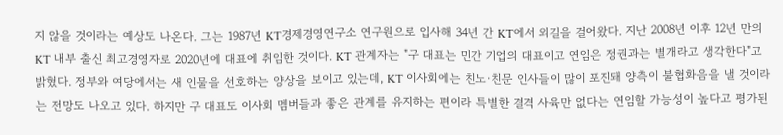지 않을 것이라는 예상도 나온다. 그는 1987년 KT경제경영연구소 연구원으로 입사해 34년 간 KT에서 외길을 걸어왔다. 지난 2008년 이후 12년 만의 KT 내부 출신 최고경영자로 2020년에 대표에 취임한 것이다. KT 관계자는 "구 대표는 민간 기업의 대표이고 연임은 정권과는 별개라고 생각한다"고 밝혔다. 정부와 여당에서는 새 인물을 선호하는 양상을 보이고 있는데, KT 이사회에는 친노·친문 인사들이 많이 포진돼 양측이 불협화음을 낼 것이라는 전망도 나오고 있다. 하지만 구 대표도 이사회 멤버들과 좋은 관계를 유지하는 편이라 특별한 결격 사육만 없다는 연임할 가능성이 높다고 평가된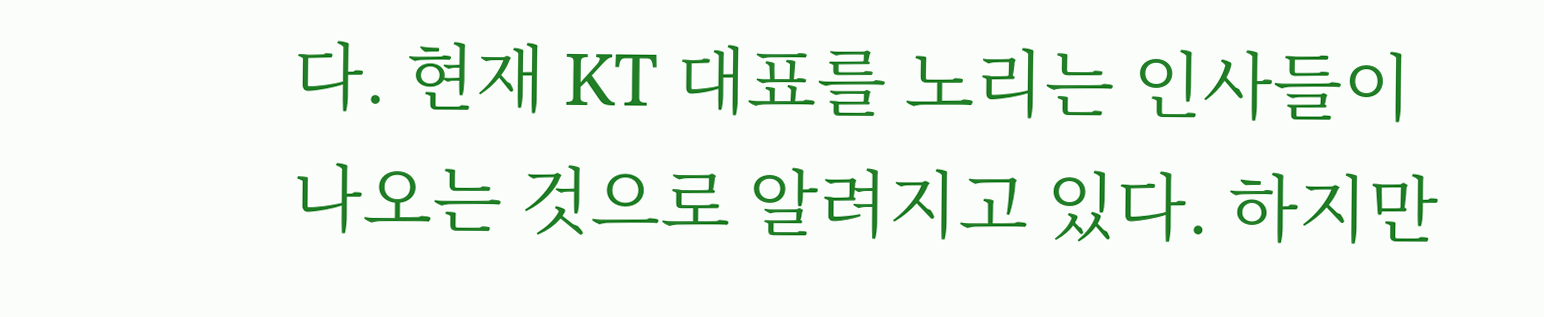다. 현재 KT 대표를 노리는 인사들이 나오는 것으로 알려지고 있다. 하지만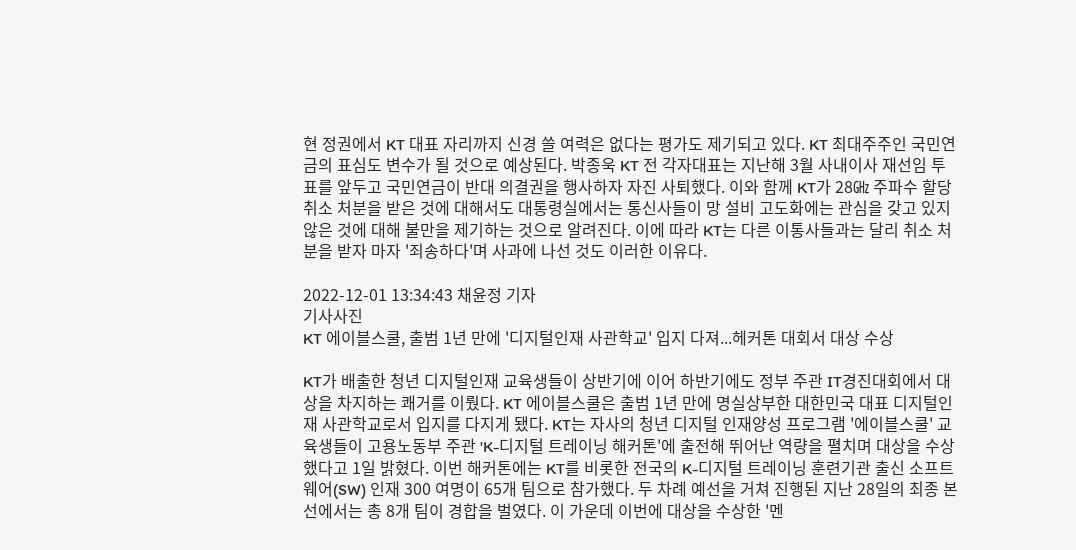현 정권에서 KT 대표 자리까지 신경 쓸 여력은 없다는 평가도 제기되고 있다. KT 최대주주인 국민연금의 표심도 변수가 될 것으로 예상된다. 박종욱 KT 전 각자대표는 지난해 3월 사내이사 재선임 투표를 앞두고 국민연금이 반대 의결권을 행사하자 자진 사퇴했다. 이와 함께 KT가 28㎓ 주파수 할당 취소 처분을 받은 것에 대해서도 대통령실에서는 통신사들이 망 설비 고도화에는 관심을 갖고 있지 않은 것에 대해 불만을 제기하는 것으로 알려진다. 이에 따라 KT는 다른 이통사들과는 달리 취소 처분을 받자 마자 '죄송하다'며 사과에 나선 것도 이러한 이유다.

2022-12-01 13:34:43 채윤정 기자
기사사진
KT 에이블스쿨, 출범 1년 만에 '디지털인재 사관학교' 입지 다져...헤커톤 대회서 대상 수상

KT가 배출한 청년 디지털인재 교육생들이 상반기에 이어 하반기에도 정부 주관 IT경진대회에서 대상을 차지하는 쾌거를 이뤘다. KT 에이블스쿨은 출범 1년 만에 명실상부한 대한민국 대표 디지털인재 사관학교로서 입지를 다지게 됐다. KT는 자사의 청년 디지털 인재양성 프로그램 '에이블스쿨' 교육생들이 고용노동부 주관 'K-디지털 트레이닝 해커톤'에 출전해 뛰어난 역량을 펼치며 대상을 수상했다고 1일 밝혔다. 이번 해커톤에는 KT를 비롯한 전국의 K-디지털 트레이닝 훈련기관 출신 소프트웨어(SW) 인재 300 여명이 65개 팀으로 참가했다. 두 차례 예선을 거쳐 진행된 지난 28일의 최종 본선에서는 총 8개 팀이 경합을 벌였다. 이 가운데 이번에 대상을 수상한 '멘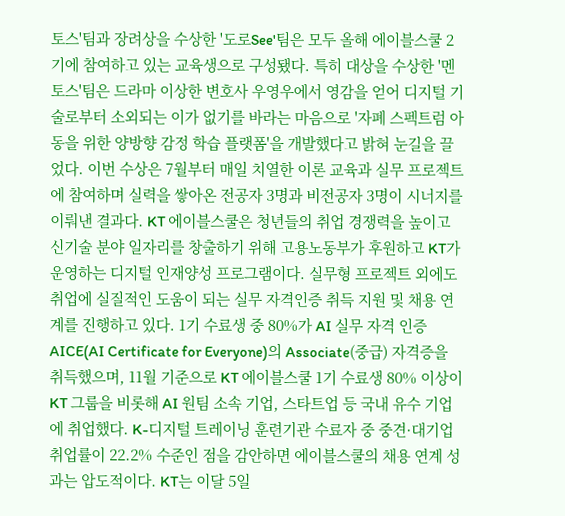토스'팀과 장려상을 수상한 '도로See'팀은 모두 올해 에이블스쿨 2기에 참여하고 있는 교육생으로 구성됐다. 특히 대상을 수상한 '멘토스'팀은 드라마 이상한 변호사 우영우에서 영감을 얻어 디지털 기술로부터 소외되는 이가 없기를 바라는 마음으로 '자폐 스펙트럼 아동을 위한 양방향 감정 학습 플랫폼'을 개발했다고 밝혀 눈길을 끌었다. 이번 수상은 7월부터 매일 치열한 이론 교육과 실무 프로젝트에 참여하며 실력을 쌓아온 전공자 3명과 비전공자 3명이 시너지를 이뤄낸 결과다. KT 에이블스쿨은 청년들의 취업 경쟁력을 높이고 신기술 분야 일자리를 창출하기 위해 고용노동부가 후원하고 KT가 운영하는 디지털 인재양성 프로그램이다. 실무형 프로젝트 외에도 취업에 실질적인 도움이 되는 실무 자격인증 취득 지원 및 채용 연계를 진행하고 있다. 1기 수료생 중 80%가 AI 실무 자격 인증 AICE(AI Certificate for Everyone)의 Associate(중급) 자격증을 취득했으며, 11월 기준으로 KT 에이블스쿨 1기 수료생 80% 이상이 KT 그룹을 비롯해 AI 원팀 소속 기업, 스타트업 등 국내 유수 기업에 취업했다. K-디지털 트레이닝 훈련기관 수료자 중 중견·대기업 취업률이 22.2% 수준인 점을 감안하면 에이블스쿨의 채용 연계 성과는 압도적이다. KT는 이달 5일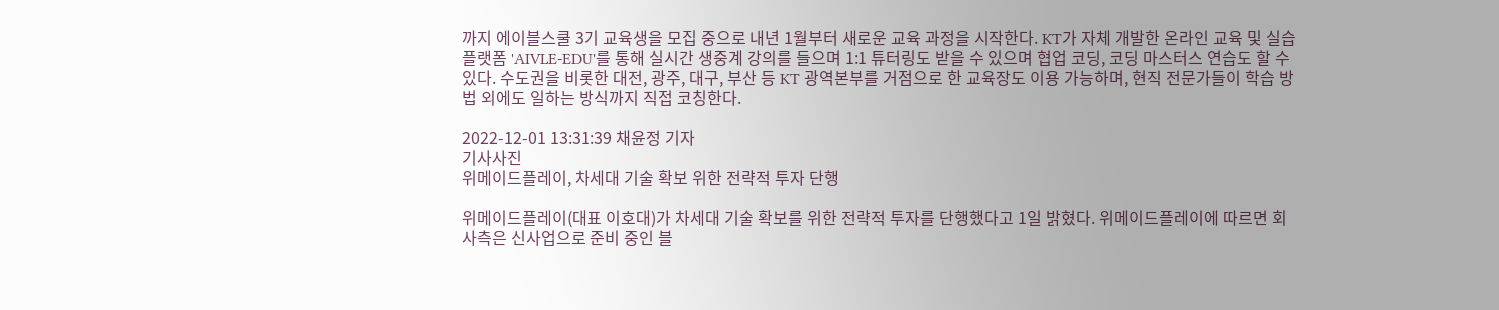까지 에이블스쿨 3기 교육생을 모집 중으로 내년 1월부터 새로운 교육 과정을 시작한다. KT가 자체 개발한 온라인 교육 및 실습 플랫폼 'AIVLE-EDU'를 통해 실시간 생중계 강의를 들으며 1:1 튜터링도 받을 수 있으며 협업 코딩, 코딩 마스터스 연습도 할 수 있다. 수도권을 비롯한 대전, 광주, 대구, 부산 등 KT 광역본부를 거점으로 한 교육장도 이용 가능하며, 현직 전문가들이 학습 방법 외에도 일하는 방식까지 직접 코칭한다.

2022-12-01 13:31:39 채윤정 기자
기사사진
위메이드플레이, 차세대 기술 확보 위한 전략적 투자 단행

위메이드플레이(대표 이호대)가 차세대 기술 확보를 위한 전략적 투자를 단행했다고 1일 밝혔다. 위메이드플레이에 따르면 회사측은 신사업으로 준비 중인 블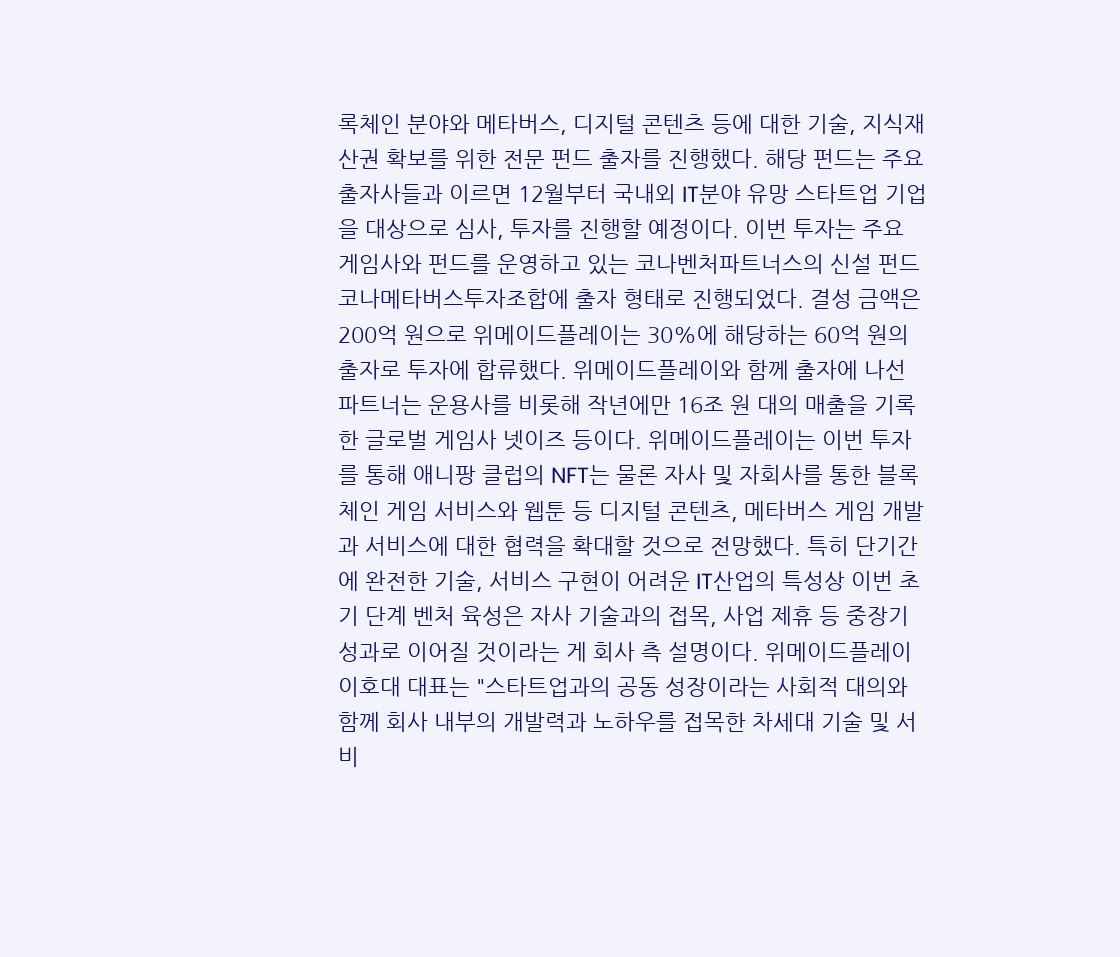록체인 분야와 메타버스, 디지털 콘텐츠 등에 대한 기술, 지식재산권 확보를 위한 전문 펀드 출자를 진행했다. 해당 펀드는 주요 출자사들과 이르면 12월부터 국내외 IT분야 유망 스타트업 기업을 대상으로 심사, 투자를 진행할 예정이다. 이번 투자는 주요 게임사와 펀드를 운영하고 있는 코나벤처파트너스의 신설 펀드 코나메타버스투자조합에 출자 형태로 진행되었다. 결성 금액은 200억 원으로 위메이드플레이는 30%에 해당하는 60억 원의 출자로 투자에 합류했다. 위메이드플레이와 함께 출자에 나선 파트너는 운용사를 비롯해 작년에만 16조 원 대의 매출을 기록한 글로벌 게임사 넷이즈 등이다. 위메이드플레이는 이번 투자를 통해 애니팡 클럽의 NFT는 물론 자사 및 자회사를 통한 블록체인 게임 서비스와 웹툰 등 디지털 콘텐츠, 메타버스 게임 개발과 서비스에 대한 협력을 확대할 것으로 전망했다. 특히 단기간에 완전한 기술, 서비스 구현이 어려운 IT산업의 특성상 이번 초기 단계 벤처 육성은 자사 기술과의 접목, 사업 제휴 등 중장기 성과로 이어질 것이라는 게 회사 측 설명이다. 위메이드플레이 이호대 대표는 "스타트업과의 공동 성장이라는 사회적 대의와 함께 회사 내부의 개발력과 노하우를 접목한 차세대 기술 및 서비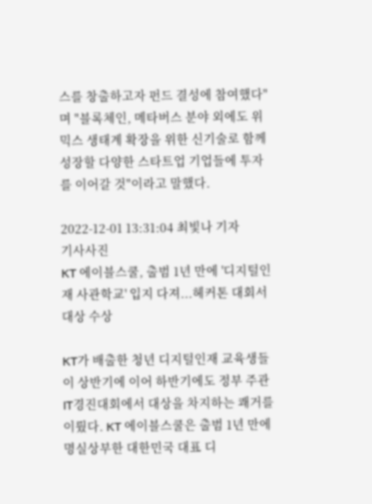스를 창출하고자 펀드 결성에 참여했다"며 "블록체인, 메타버스 분야 외에도 위믹스 생태계 확장을 위한 신기술로 함께 성장할 다양한 스타트업 기업들에 투자를 이어갈 것"이라고 말했다.

2022-12-01 13:31:04 최빛나 기자
기사사진
KT 에이블스쿨, 출범 1년 만에 '디지털인재 사관학교' 입지 다져...헤커톤 대회서 대상 수상

KT가 배출한 청년 디지털인재 교육생들이 상반기에 이어 하반기에도 정부 주관 IT경진대회에서 대상을 차지하는 쾌거를 이뤘다. KT 에이블스쿨은 출범 1년 만에 명실상부한 대한민국 대표 디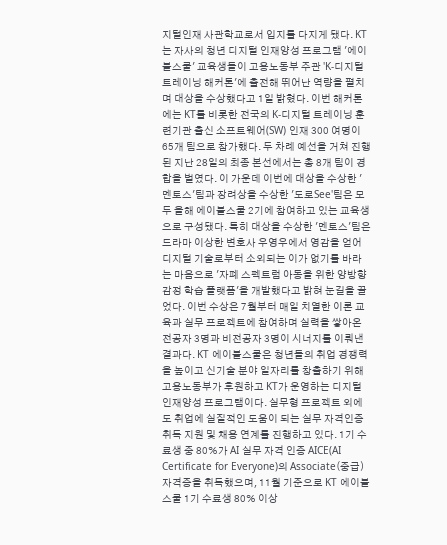지털인재 사관학교로서 입지를 다지게 됐다. KT는 자사의 청년 디지털 인재양성 프로그램 '에이블스쿨' 교육생들이 고용노동부 주관 'K-디지털 트레이닝 해커톤'에 출전해 뛰어난 역량을 펼치며 대상을 수상했다고 1일 밝혔다. 이번 해커톤에는 KT를 비롯한 전국의 K-디지털 트레이닝 훈련기관 출신 소프트웨어(SW) 인재 300 여명이 65개 팀으로 참가했다. 두 차례 예선을 거쳐 진행된 지난 28일의 최종 본선에서는 총 8개 팀이 경합을 벌였다. 이 가운데 이번에 대상을 수상한 '멘토스'팀과 장려상을 수상한 '도로See'팀은 모두 올해 에이블스쿨 2기에 참여하고 있는 교육생으로 구성됐다. 특히 대상을 수상한 '멘토스'팀은 드라마 이상한 변호사 우영우에서 영감을 얻어 디지털 기술로부터 소외되는 이가 없기를 바라는 마음으로 '자폐 스펙트럼 아동을 위한 양방향 감정 학습 플랫폼'을 개발했다고 밝혀 눈길을 끌었다. 이번 수상은 7월부터 매일 치열한 이론 교육과 실무 프로젝트에 참여하며 실력을 쌓아온 전공자 3명과 비전공자 3명이 시너지를 이뤄낸 결과다. KT 에이블스쿨은 청년들의 취업 경쟁력을 높이고 신기술 분야 일자리를 창출하기 위해 고용노동부가 후원하고 KT가 운영하는 디지털 인재양성 프로그램이다. 실무형 프로젝트 외에도 취업에 실질적인 도움이 되는 실무 자격인증 취득 지원 및 채용 연계를 진행하고 있다. 1기 수료생 중 80%가 AI 실무 자격 인증 AICE(AI Certificate for Everyone)의 Associate(중급) 자격증을 취득했으며, 11월 기준으로 KT 에이블스쿨 1기 수료생 80% 이상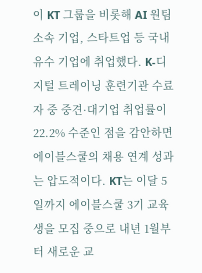이 KT 그룹을 비롯해 AI 원팀 소속 기업, 스타트업 등 국내 유수 기업에 취업했다. K-디지털 트레이닝 훈련기관 수료자 중 중견·대기업 취업률이 22.2% 수준인 점을 감안하면 에이블스쿨의 채용 연계 성과는 압도적이다. KT는 이달 5일까지 에이블스쿨 3기 교육생을 모집 중으로 내년 1월부터 새로운 교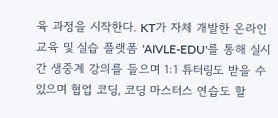육 과정을 시작한다. KT가 자체 개발한 온라인 교육 및 실습 플랫폼 'AIVLE-EDU'를 통해 실시간 생중계 강의를 들으며 1:1 튜터링도 받을 수 있으며 협업 코딩, 코딩 마스터스 연습도 할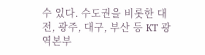수 있다. 수도권을 비롯한 대전, 광주, 대구, 부산 등 KT 광역본부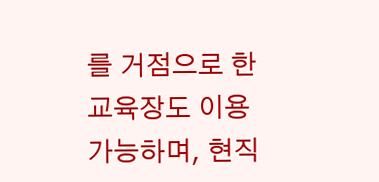를 거점으로 한 교육장도 이용 가능하며, 현직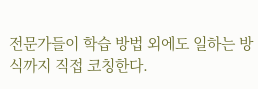전문가들이 학습 방법 외에도 일하는 방식까지 직접 코칭한다.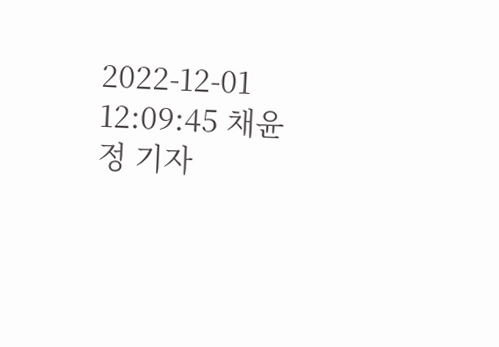2022-12-01 12:09:45 채윤정 기자